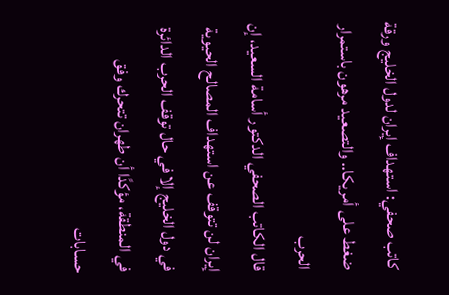كاتب صحفي: استهداف إيران لدول الخليج ورقة ضغط على أمريكا.. والتصعيد مرهون باستمرار الحرب
قال الكاتب الصحفي الدكتور أسامة السعيد، إن إيران لن تتوقف عن استهداف المصالح الحيوية في دول الخليج إلا في حال توقف الحرب الدائرة في المنطقة، مؤكدًا أن طهران تتحرك وفق حسابات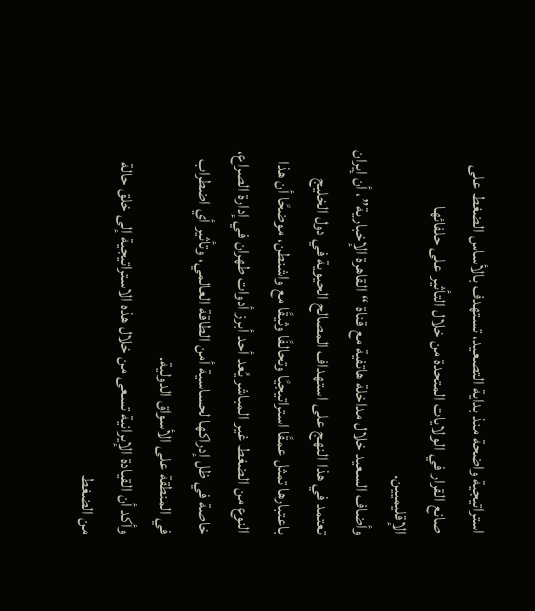استراتيجية واضحة منذ بداية التصعيد، تستهدف بالأساس الضغط على صانع القرار في الولايات المتحدة من خلال التأثير على حلفائها الإقليميين.
وأضاف السعيد خلال مداخلة هاتفية مع قناة “القاهرة الإخبارية”، أن إيران تعتمد في هذا النهج على استهداف المصالح الحيوية في دول الخليج باعتبارها تمثل عمقًا استراتيجيًا وتحالفًا وثيقًا مع واشنطن، موضحًا أن هذا النوع من الضغط غير المباشر يُعد أحد أبرز أدوات طهران في إدارة الصراع، خاصة في ظل إدراكها لحساسية أمن الطاقة العالمي، وتأثير أي اضطراب في المنطقة على الأسواق الدولية.
وأكد أن القيادة الإيرانية تسعى من خلال هذه الاستراتيجية إلى خلق حالة من الضغط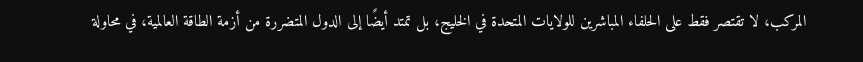المركب، لا تقتصر فقط على الحلفاء المباشرين للولايات المتحدة في الخليج، بل تمتد أيضًا إلى الدول المتضررة من أزمة الطاقة العالمية، في محاولة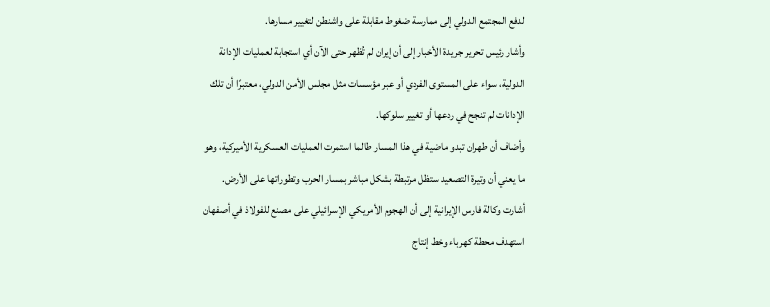لدفع المجتمع الدولي إلى ممارسة ضغوط مقابلة على واشنطن لتغيير مسارها.
وأشار رئيس تحرير جريدة الأخبار إلى أن إيران لم تُظهر حتى الآن أي استجابة لعمليات الإدانة الدولية، سواء على المستوى الفردي أو عبر مؤسسات مثل مجلس الأمن الدولي، معتبرًا أن تلك الإدانات لم تنجح في ردعها أو تغيير سلوكها.
وأضاف أن طهران تبدو ماضية في هذا المسار طالما استمرت العمليات العسكرية الأميركية، وهو ما يعني أن وتيرة التصعيد ستظل مرتبطة بشكل مباشر بمسار الحرب وتطوراتها على الأرض.
أشارت وكالة فارس الإيرانية إلى أن الهجوم الأمريكي الإسرائيلي على مصنع للفولاذ في أصفهان استهدف محطة كهرباء وخط إنتاج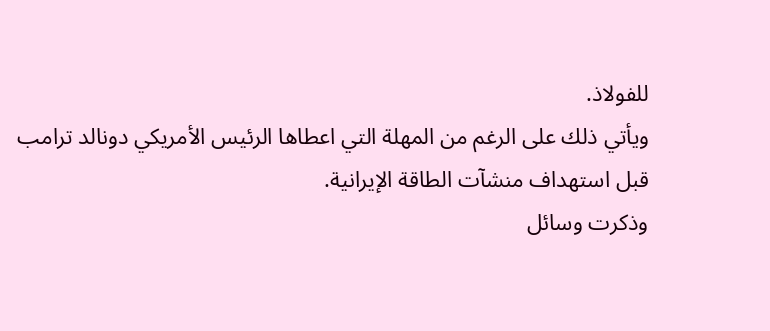للفولاذ.
ويأتي ذلك على الرغم من المهلة التي اعطاها الرئيس الأمريكي دونالد ترامب قبل استهداف منشآت الطاقة الإيرانية.
وذكرت وسائل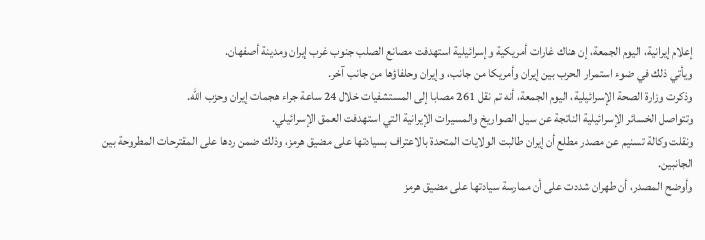إعلام إيرانية، اليوم الجمعة، إن هناك غارات أمريكية وإسرائيلية استهدفت مصانع الصلب جنوب غرب إيران ومدينة أصفهان.
ويأتي ذلك في ضوء استمرار الحرب بين إيران وأمريكا من جانب، وإيران وحلفاؤها من جانب آخر.
وذكرت وزارة الصحة الإسرائيلية، اليوم الجمعة، أنه تم نقل 261 مصابا إلى المستشفيات خلال 24 ساعة جراء هجمات إيران وحزب الله.
وتتواصل الخسائر الإسرائيلية الناتجة عن سيل الصواريخ والمسيرات الإيرانية التي استهدفت العمق الإسرائيلي.
ونقلت وكالة تسنيم عن مصدر مطلع أن إيران طالبت الولايات المتحدة بالاعتراف بسيادتها على مضيق هرمز، وذلك ضمن ردها على المقترحات المطروحة بين الجانبين.
وأوضح المصدر، أن طهران شددت على أن ممارسة سيادتها على مضيق هرمز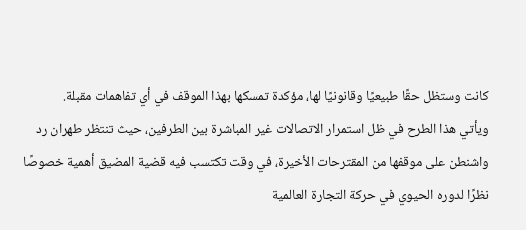كانت وستظل حقًا طبيعيًا وقانونيًا لها، مؤكدة تمسكها بهذا الموقف في أي تفاهمات مقبلة.
ويأتي هذا الطرح في ظل استمرار الاتصالات غير المباشرة بين الطرفين، حيث تنتظر طهران رد واشنطن على موقفها من المقترحات الأخيرة، في وقت تكتسب فيه قضية المضيق أهمية خصوصًا نظرًا لدوره الحيوي في حركة التجارة العالمية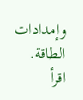وإمدادات الطاقة.
اقرأ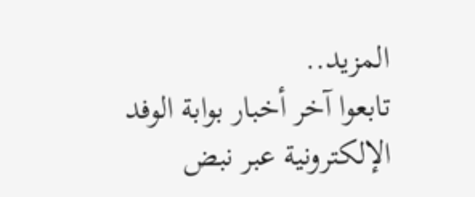المزيد..
تابعوا آخر أخبار بوابة الوفد الإلكترونية عبر نبض